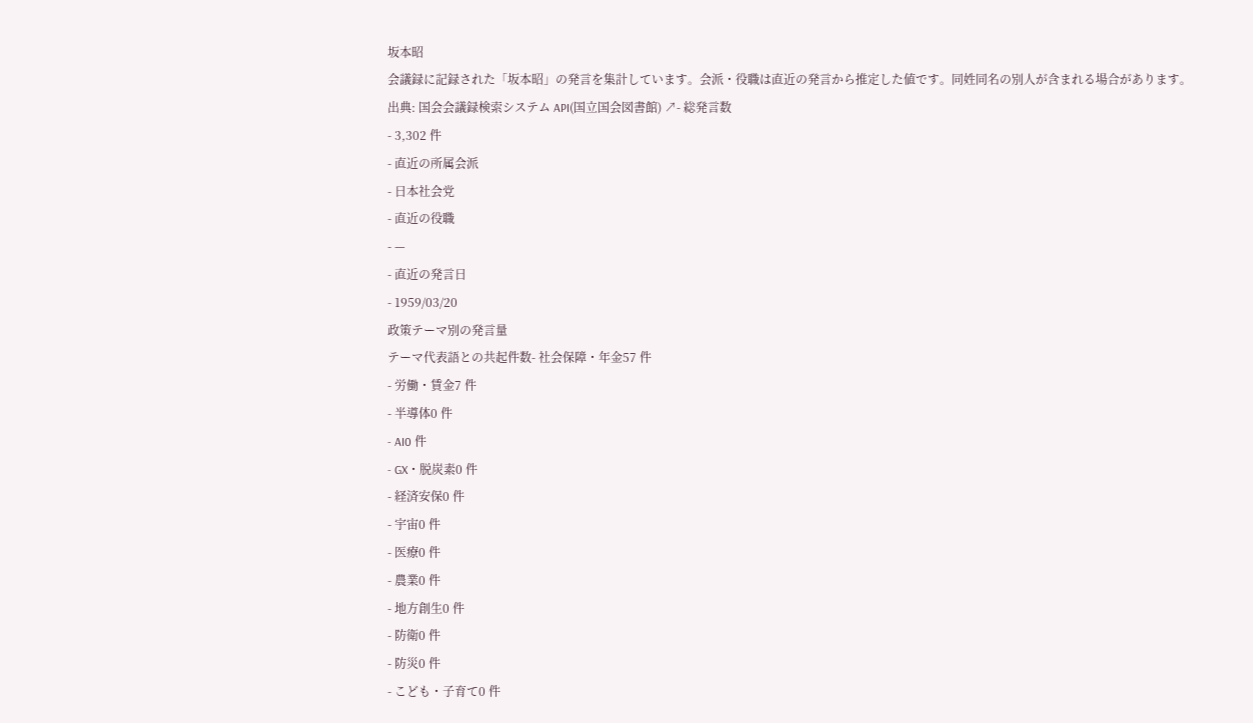坂本昭
会議録に記録された「坂本昭」の発言を集計しています。会派・役職は直近の発言から推定した値です。同姓同名の別人が含まれる場合があります。
出典: 国会会議録検索システム API(国立国会図書館) ↗- 総発言数
- 3,302 件
- 直近の所属会派
- 日本社会党
- 直近の役職
- —
- 直近の発言日
- 1959/03/20
政策テーマ別の発言量
テーマ代表語との共起件数- 社会保障・年金57 件
- 労働・賃金7 件
- 半導体0 件
- AI0 件
- GX・脱炭素0 件
- 経済安保0 件
- 宇宙0 件
- 医療0 件
- 農業0 件
- 地方創生0 件
- 防衛0 件
- 防災0 件
- こども・子育て0 件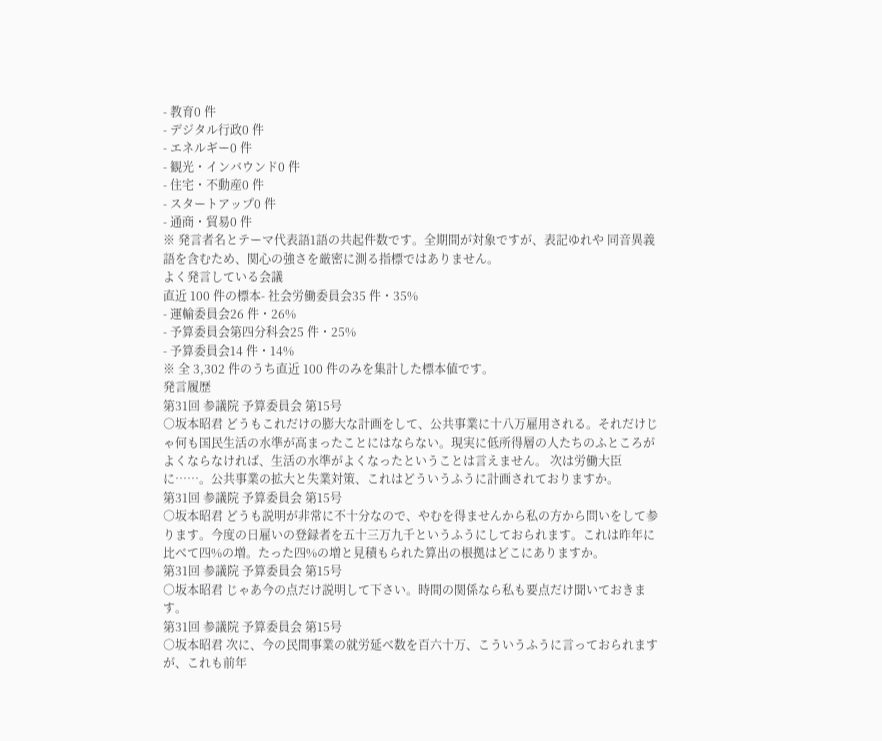- 教育0 件
- デジタル行政0 件
- エネルギー0 件
- 観光・インバウンド0 件
- 住宅・不動産0 件
- スタートアップ0 件
- 通商・貿易0 件
※ 発言者名とテーマ代表語1語の共起件数です。全期間が対象ですが、表記ゆれや 同音異義語を含むため、関心の強さを厳密に測る指標ではありません。
よく発言している会議
直近 100 件の標本- 社会労働委員会35 件・35%
- 運輸委員会26 件・26%
- 予算委員会第四分科会25 件・25%
- 予算委員会14 件・14%
※ 全 3,302 件のうち直近 100 件のみを集計した標本値です。
発言履歴
第31回 参議院 予算委員会 第15号
○坂本昭君 どうもこれだけの膨大な計画をして、公共事業に十八万雇用される。それだけじゃ何も国民生活の水準が高まったことにはならない。現実に低所得層の人たちのふところがよくならなければ、生活の水準がよくなったということは言えません。 次は労働大臣に……。公共事業の拡大と失業対策、これはどういうふうに計画されておりますか。
第31回 参議院 予算委員会 第15号
○坂本昭君 どうも説明が非常に不十分なので、やむを得ませんから私の方から問いをして参ります。今度の日雇いの登録者を五十三万九千というふうにしておられます。これは昨年に比べて四%の増。たった四%の増と見積もられた算出の根拠はどこにありますか。
第31回 参議院 予算委員会 第15号
○坂本昭君 じゃあ今の点だけ説明して下さい。時間の関係なら私も要点だけ聞いておきます。
第31回 参議院 予算委員会 第15号
○坂本昭君 次に、今の民間事業の就労延べ数を百六十万、こういうふうに言っておられますが、これも前年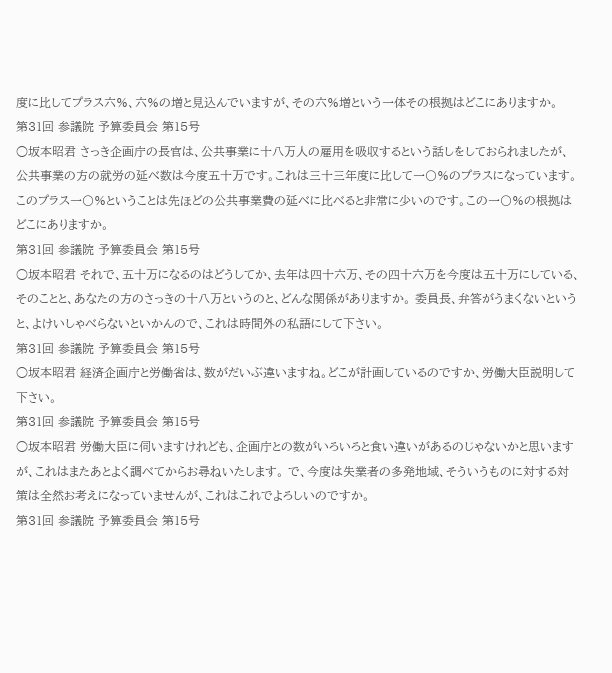度に比してプラス六%、六%の増と見込んでいますが、その六%増という一体その根拠はどこにありますか。
第31回 参議院 予算委員会 第15号
○坂本昭君 さっき企画庁の長官は、公共事業に十八万人の雇用を吸収するという話しをしておられましたが、公共事業の方の就労の延べ数は今度五十万です。これは三十三年度に比して一〇%のプラスになっています。このプラス一〇%ということは先ほどの公共事業費の延べに比べると非常に少いのです。この一〇%の根拠はどこにありますか。
第31回 参議院 予算委員会 第15号
○坂本昭君 それで、五十万になるのはどうしてか、去年は四十六万、その四十六万を今度は五十万にしている、そのことと、あなたの方のさっきの十八万というのと、どんな関係がありますか。 委員長、弁答がうまくないというと、よけいしゃべらないといかんので、これは時間外の私語にして下さい。
第31回 参議院 予算委員会 第15号
○坂本昭君 経済企画庁と労働省は、数がだいぶ違いますね。どこが計画しているのですか、労働大臣説明して下さい。
第31回 参議院 予算委員会 第15号
○坂本昭君 労働大臣に伺いますけれども、企画庁との数がいろいろと食い違いがあるのじゃないかと思いますが、これはまたあとよく調べてからお尋ねいたします。 で、今度は失業者の多発地域、そういうものに対する対策は全然お考えになっていませんが、これはこれでよろしいのですか。
第31回 参議院 予算委員会 第15号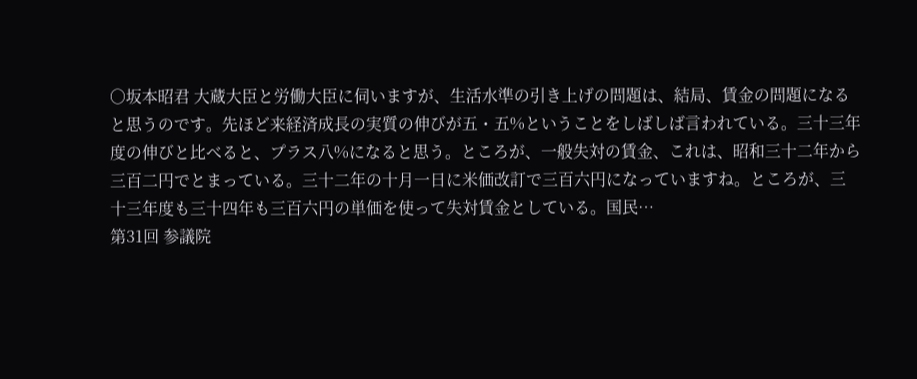○坂本昭君 大蔵大臣と労働大臣に伺いますが、生活水準の引き上げの問題は、結局、賃金の問題になると思うのです。先ほど来経済成長の実質の伸びが五・五%ということをしばしば言われている。三十三年度の伸びと比べると、プラス八%になると思う。ところが、一般失対の賃金、これは、昭和三十二年から三百二円でとまっている。三十二年の十月一日に米価改訂で三百六円になっていますね。ところが、三十三年度も三十四年も三百六円の単価を使って失対賃金としている。国民…
第31回 参議院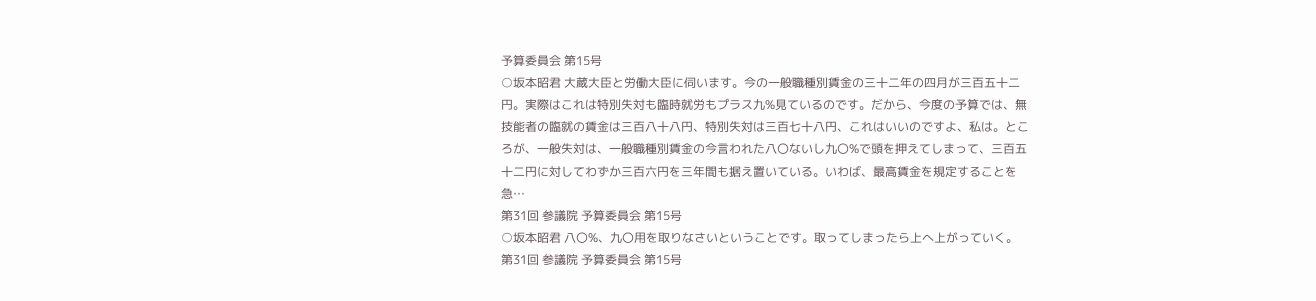予算委員会 第15号
○坂本昭君 大蔵大臣と労働大臣に伺います。今の一般職種別賃金の三十二年の四月が三百五十二円。実際はこれは特別失対も臨時就労もプラス九%見ているのです。だから、今度の予算では、無技能者の臨就の賃金は三百八十八円、特別失対は三百七十八円、これはいいのですよ、私は。ところが、一般失対は、一般職種別賃金の今言われた八〇ないし九〇%で頭を押えてしまって、三百五十二円に対してわずか三百六円を三年間も据え置いている。いわば、最高賃金を規定することを急…
第31回 参議院 予算委員会 第15号
○坂本昭君 八〇%、九〇用を取りなさいということです。取ってしまったら上へ上がっていく。
第31回 参議院 予算委員会 第15号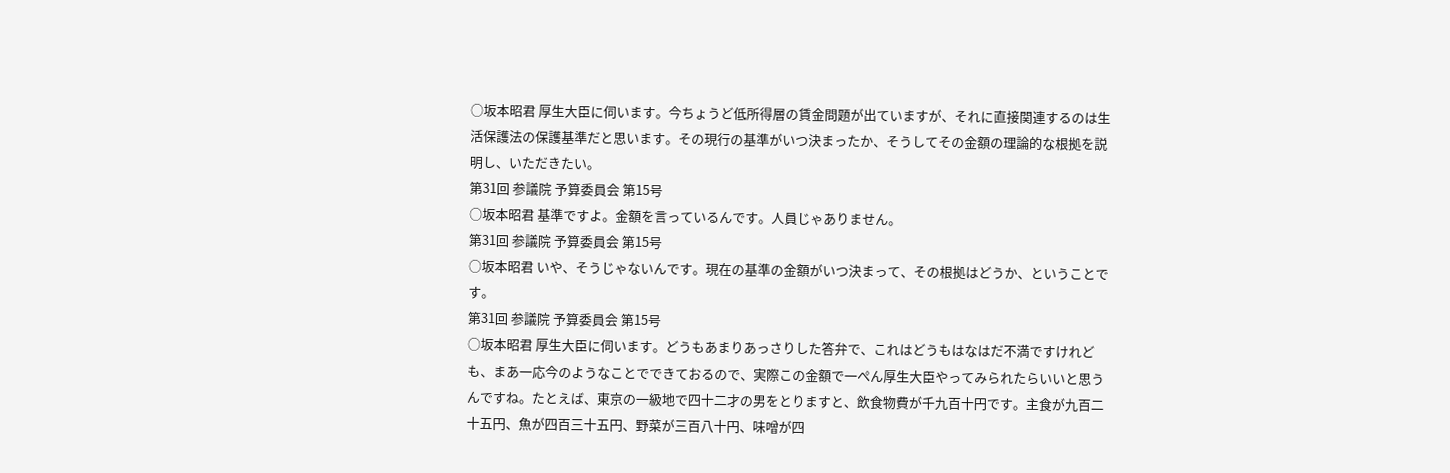○坂本昭君 厚生大臣に伺います。今ちょうど低所得層の賃金問題が出ていますが、それに直接関連するのは生活保護法の保護基準だと思います。その現行の基準がいつ決まったか、そうしてその金額の理論的な根拠を説明し、いただきたい。
第31回 参議院 予算委員会 第15号
○坂本昭君 基準ですよ。金額を言っているんです。人員じゃありません。
第31回 参議院 予算委員会 第15号
○坂本昭君 いや、そうじゃないんです。現在の基準の金額がいつ決まって、その根拠はどうか、ということです。
第31回 参議院 予算委員会 第15号
○坂本昭君 厚生大臣に伺います。どうもあまりあっさりした答弁で、これはどうもはなはだ不満ですけれども、まあ一応今のようなことでできておるので、実際この金額で一ぺん厚生大臣やってみられたらいいと思うんですね。たとえば、東京の一級地で四十二才の男をとりますと、飲食物費が千九百十円です。主食が九百二十五円、魚が四百三十五円、野菜が三百八十円、味噌が四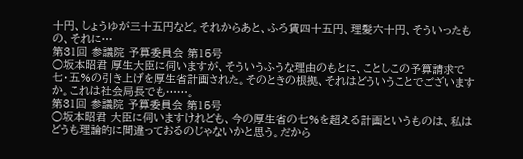十円、しょうゆが三十五円など。それからあと、ふろ賃四十五円、理髪六十円、そういったもの、それに…
第31回 参議院 予算委員会 第15号
○坂本昭君 厚生大臣に伺いますが、そういうふうな理由のもとに、ことしこの予算請求で七・五%の引き上げを厚生省計画された。そのときの根拠、それはどういうことでございますか。これは社会局長でも……。
第31回 参議院 予算委員会 第15号
○坂本昭君 大臣に伺いますけれども、今の厚生省の七%を超える計画というものは、私はどうも理論的に間違っておるのじゃないかと思う。だから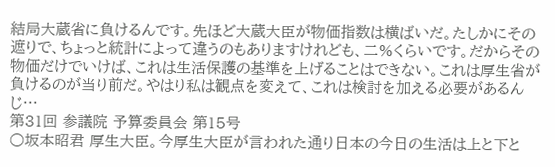結局大蔵省に負けるんです。先ほど大蔵大臣が物価指数は横ばいだ。たしかにその遮りで、ちょっと統計によって違うのもありますけれども、二%くらいです。だからその物価だけでいけば、これは生活保護の基準を上げることはできない。これは厚生省が負けるのが当り前だ。やはり私は観点を変えて、これは検討を加える必要があるんじ…
第31回 参議院 予算委員会 第15号
○坂本昭君 厚生大臣。今厚生大臣が言われた通り日本の今日の生活は上と下と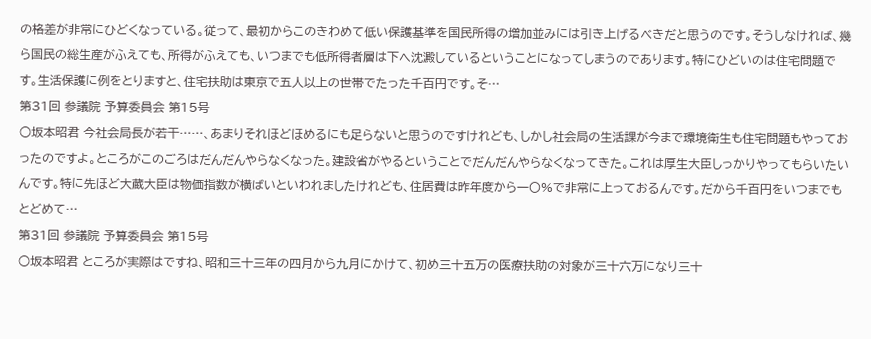の格差が非常にひどくなっている。従って、最初からこのきわめて低い保護基準を国民所得の増加並みには引き上げるべきだと思うのです。そうしなければ、幾ら国民の総生産がふえても、所得がふえても、いつまでも低所得者層は下へ沈澱しているということになってしまうのであります。特にひどいのは住宅問題です。生活保護に例をとりますと、住宅扶助は東京で五人以上の世帯でたった千百円です。そ…
第31回 参議院 予算委員会 第15号
○坂本昭君 今社会局長が若干……、あまりそれほどほめるにも足らないと思うのですけれども、しかし社会局の生活課が今まで環境衛生も住宅問題もやっておったのですよ。ところがこのごろはだんだんやらなくなった。建設省がやるということでだんだんやらなくなってきた。これは厚生大臣しっかりやってもらいたいんです。特に先ほど大蔵大臣は物価指数が横ばいといわれましたけれども、住居費は昨年度から一〇%で非常に上っておるんです。だから千百円をいつまでもとどめて…
第31回 参議院 予算委員会 第15号
○坂本昭君 ところが実際はですね、昭和三十三年の四月から九月にかけて、初め三十五万の医療扶助の対象が三十六万になり三十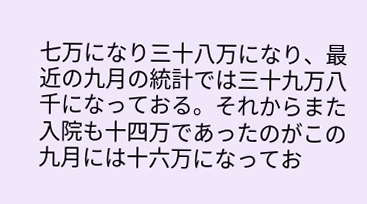七万になり三十八万になり、最近の九月の統計では三十九万八千になっておる。それからまた入院も十四万であったのがこの九月には十六万になってお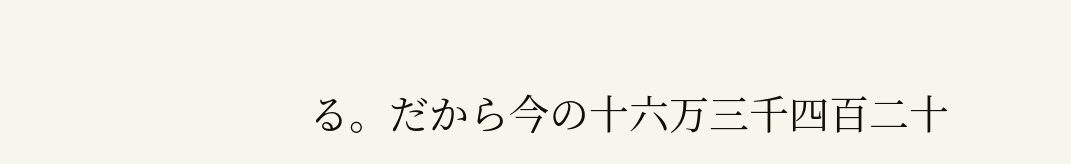る。だから今の十六万三千四百二十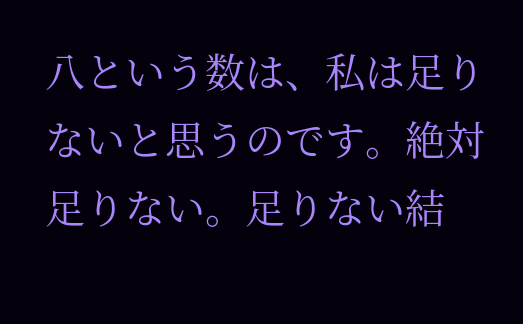八という数は、私は足りないと思うのです。絶対足りない。足りない結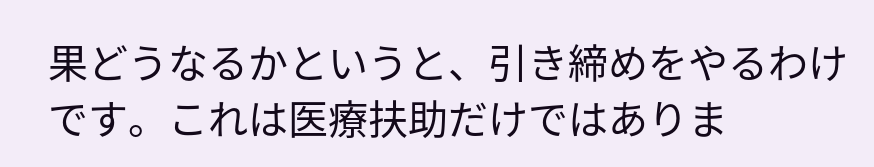果どうなるかというと、引き締めをやるわけです。これは医療扶助だけではありま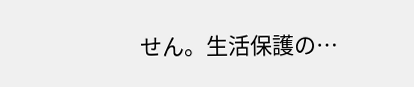せん。生活保護の…